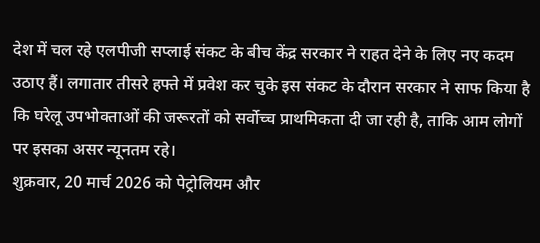देश में चल रहे एलपीजी सप्लाई संकट के बीच केंद्र सरकार ने राहत देने के लिए नए कदम उठाए हैं। लगातार तीसरे हफ्ते में प्रवेश कर चुके इस संकट के दौरान सरकार ने साफ किया है कि घरेलू उपभोक्ताओं की जरूरतों को सर्वोच्च प्राथमिकता दी जा रही है, ताकि आम लोगों पर इसका असर न्यूनतम रहे।
शुक्रवार, 20 मार्च 2026 को पेट्रोलियम और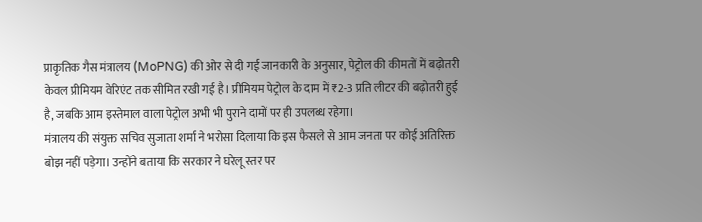प्राकृतिक गैस मंत्रालय (MoPNG) की ओर से दी गई जानकारी के अनुसार, पेट्रोल की कीमतों में बढ़ोतरी केवल प्रीमियम वेरिएंट तक सीमित रखी गई है। प्रीमियम पेट्रोल के दाम में ₹2-3 प्रति लीटर की बढ़ोतरी हुई है, जबकि आम इस्तेमाल वाला पेट्रोल अभी भी पुराने दामों पर ही उपलब्ध रहेगा।
मंत्रालय की संयुक्त सचिव सुजाता शर्मा ने भरोसा दिलाया कि इस फैसले से आम जनता पर कोई अतिरिक्त बोझ नहीं पड़ेगा। उन्होंने बताया कि सरकार ने घरेलू स्तर पर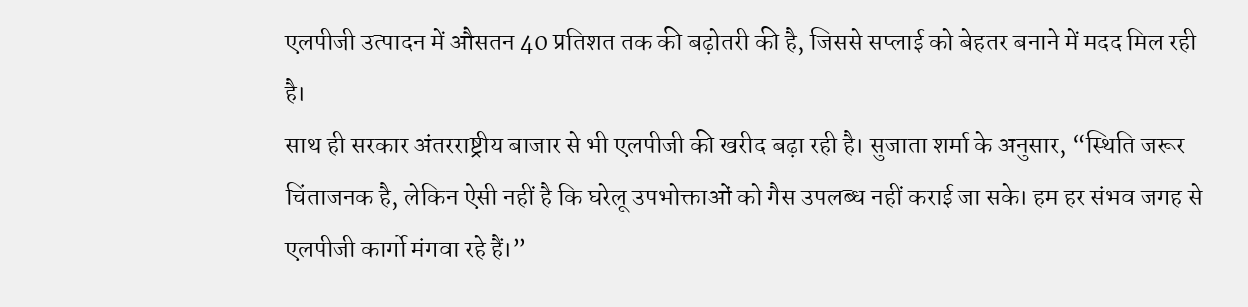एलपीजी उत्पादन में औसतन 40 प्रतिशत तक की बढ़ोतरी की है, जिससे सप्लाई को बेहतर बनाने में मदद मिल रही है।
साथ ही सरकार अंतरराष्ट्रीय बाजार से भी एलपीजी की खरीद बढ़ा रही है। सुजाता शर्मा के अनुसार, “स्थिति जरूर चिंताजनक है, लेकिन ऐसी नहीं है कि घरेलू उपभोक्ताओं को गैस उपलब्ध नहीं कराई जा सके। हम हर संभव जगह से एलपीजी कार्गो मंगवा रहे हैं।”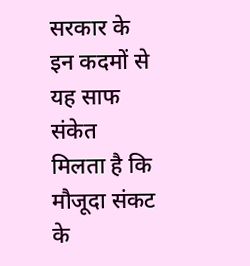सरकार के इन कदमों से यह साफ संकेत मिलता है कि मौजूदा संकट के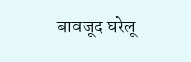बावजूद घरेलू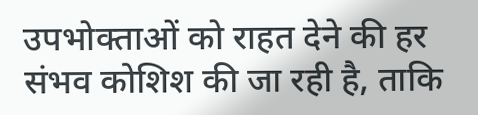उपभोक्ताओं को राहत देने की हर संभव कोशिश की जा रही है, ताकि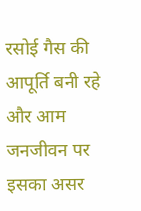रसोई गैस की आपूर्ति बनी रहे और आम जनजीवन पर इसका असर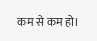कम से कम हो।